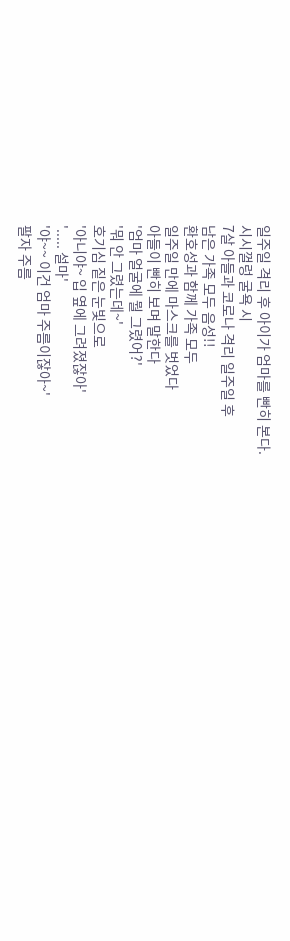일주일 격리 후 아이가 엄마를 빤히 본다.
시시껄렁 굴욕 시
7살 아들과 코로나 격리 일주일 후
남은 가족 모두 음성!!
환호성과 함께 가족 모두
일주일 만에 마스크를 벗었다
아들이 빤히 보며 말한다
'엄마 얼굴에 뭘 그렸어?'
'뭐 안 그렸는데~'
호기심 짙은 눈빛으로
'아니야~ 입 옆에 그려졌잖아'
'..... 설마'
'야~~ 이건 엄마 주름이잖아~'
팔자 주름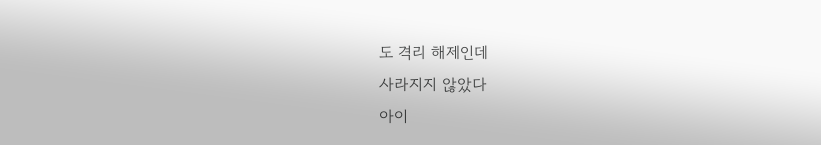도 격리 해제인데
사라지지 않았다
아이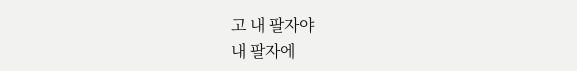고 내 팔자야
내 팔자에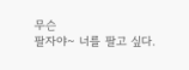무슨
팔자야~ 너를 팔고 싶다.